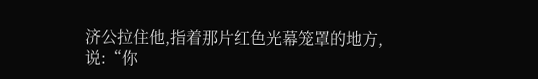济公拉住他,指着那片红色光幕笼罩的地方,说:“你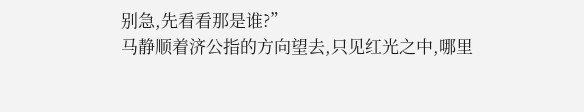别急,先看看那是谁?”
马静顺着济公指的方向望去,只见红光之中,哪里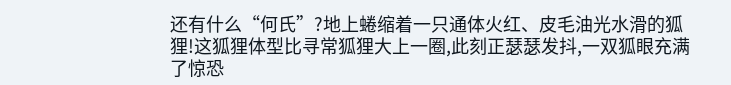还有什么“何氏”?地上蜷缩着一只通体火红、皮毛油光水滑的狐狸!这狐狸体型比寻常狐狸大上一圈,此刻正瑟瑟发抖,一双狐眼充满了惊恐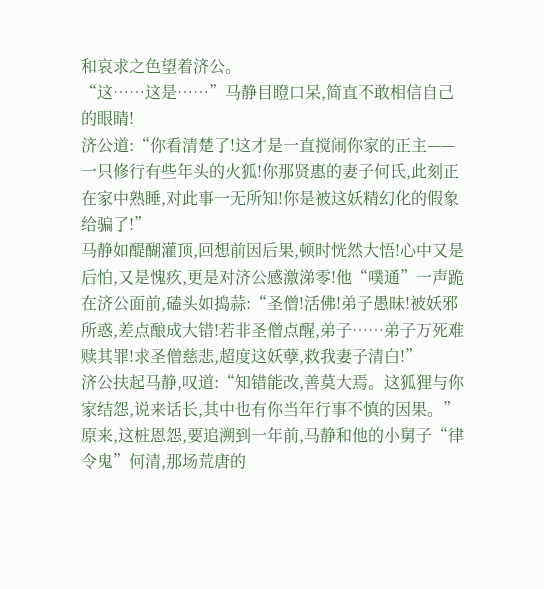和哀求之色望着济公。
“这……这是……”马静目瞪口呆,简直不敢相信自己的眼睛!
济公道:“你看清楚了!这才是一直搅闹你家的正主——一只修行有些年头的火狐!你那贤惠的妻子何氏,此刻正在家中熟睡,对此事一无所知!你是被这妖精幻化的假象给骗了!”
马静如醍醐灌顶,回想前因后果,顿时恍然大悟!心中又是后怕,又是愧疚,更是对济公感激涕零!他“噗通”一声跪在济公面前,磕头如捣蒜:“圣僧!活佛!弟子愚昧!被妖邪所惑,差点酿成大错!若非圣僧点醒,弟子……弟子万死难赎其罪!求圣僧慈悲,超度这妖孽,救我妻子清白!”
济公扶起马静,叹道:“知错能改,善莫大焉。这狐狸与你家结怨,说来话长,其中也有你当年行事不慎的因果。”
原来,这桩恩怨,要追溯到一年前,马静和他的小舅子“律令鬼”何清,那场荒唐的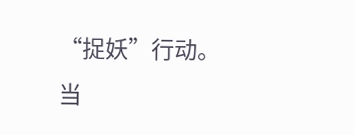“捉妖”行动。
当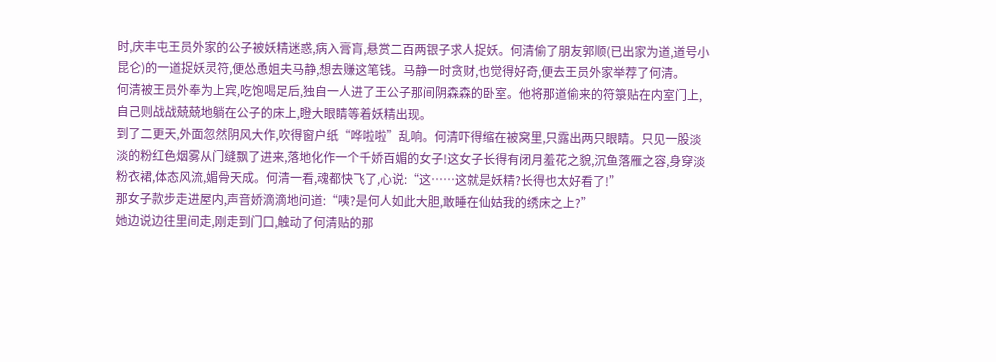时,庆丰屯王员外家的公子被妖精迷惑,病入膏肓,悬赏二百两银子求人捉妖。何清偷了朋友郭顺(已出家为道,道号小昆仑)的一道捉妖灵符,便怂恿姐夫马静,想去赚这笔钱。马静一时贪财,也觉得好奇,便去王员外家举荐了何清。
何清被王员外奉为上宾,吃饱喝足后,独自一人进了王公子那间阴森森的卧室。他将那道偷来的符箓贴在内室门上,自己则战战兢兢地躺在公子的床上,瞪大眼睛等着妖精出现。
到了二更天,外面忽然阴风大作,吹得窗户纸“哗啦啦”乱响。何清吓得缩在被窝里,只露出两只眼睛。只见一股淡淡的粉红色烟雾从门缝飘了进来,落地化作一个千娇百媚的女子!这女子长得有闭月羞花之貌,沉鱼落雁之容,身穿淡粉衣裙,体态风流,媚骨天成。何清一看,魂都快飞了,心说:“这……这就是妖精?长得也太好看了!”
那女子款步走进屋内,声音娇滴滴地问道:“咦?是何人如此大胆,敢睡在仙姑我的绣床之上?”
她边说边往里间走,刚走到门口,触动了何清贴的那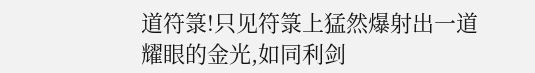道符箓!只见符箓上猛然爆射出一道耀眼的金光,如同利剑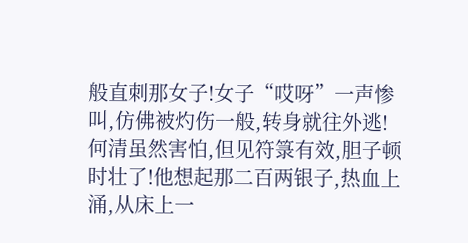般直刺那女子!女子“哎呀”一声惨叫,仿佛被灼伤一般,转身就往外逃!
何清虽然害怕,但见符箓有效,胆子顿时壮了!他想起那二百两银子,热血上涌,从床上一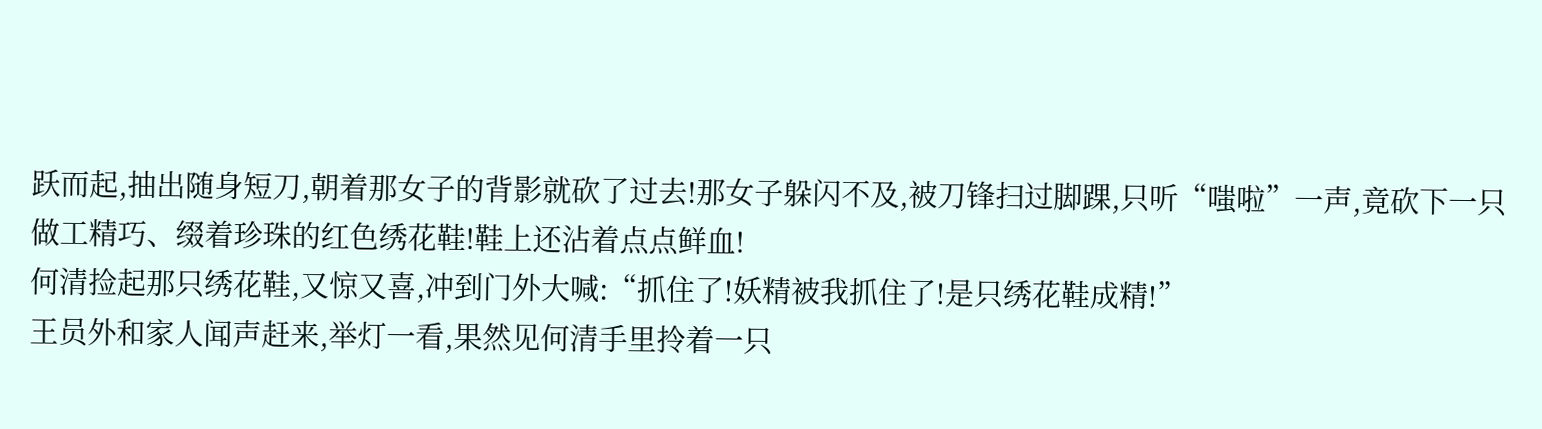跃而起,抽出随身短刀,朝着那女子的背影就砍了过去!那女子躲闪不及,被刀锋扫过脚踝,只听“嗤啦”一声,竟砍下一只做工精巧、缀着珍珠的红色绣花鞋!鞋上还沾着点点鲜血!
何清捡起那只绣花鞋,又惊又喜,冲到门外大喊:“抓住了!妖精被我抓住了!是只绣花鞋成精!”
王员外和家人闻声赶来,举灯一看,果然见何清手里拎着一只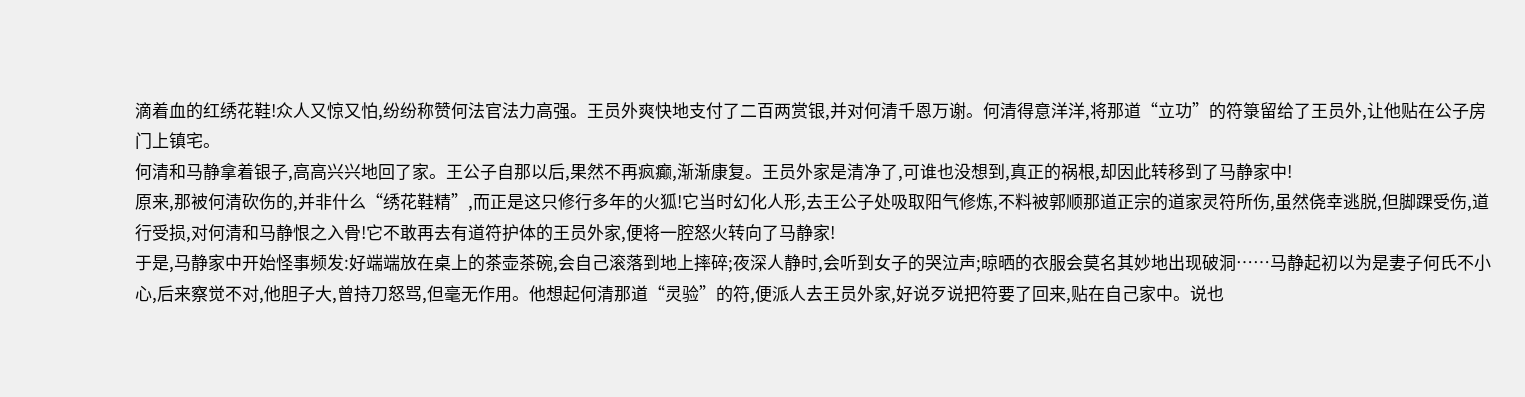滴着血的红绣花鞋!众人又惊又怕,纷纷称赞何法官法力高强。王员外爽快地支付了二百两赏银,并对何清千恩万谢。何清得意洋洋,将那道“立功”的符箓留给了王员外,让他贴在公子房门上镇宅。
何清和马静拿着银子,高高兴兴地回了家。王公子自那以后,果然不再疯癫,渐渐康复。王员外家是清净了,可谁也没想到,真正的祸根,却因此转移到了马静家中!
原来,那被何清砍伤的,并非什么“绣花鞋精”,而正是这只修行多年的火狐!它当时幻化人形,去王公子处吸取阳气修炼,不料被郭顺那道正宗的道家灵符所伤,虽然侥幸逃脱,但脚踝受伤,道行受损,对何清和马静恨之入骨!它不敢再去有道符护体的王员外家,便将一腔怒火转向了马静家!
于是,马静家中开始怪事频发:好端端放在桌上的茶壶茶碗,会自己滚落到地上摔碎;夜深人静时,会听到女子的哭泣声;晾晒的衣服会莫名其妙地出现破洞……马静起初以为是妻子何氏不小心,后来察觉不对,他胆子大,曾持刀怒骂,但毫无作用。他想起何清那道“灵验”的符,便派人去王员外家,好说歹说把符要了回来,贴在自己家中。说也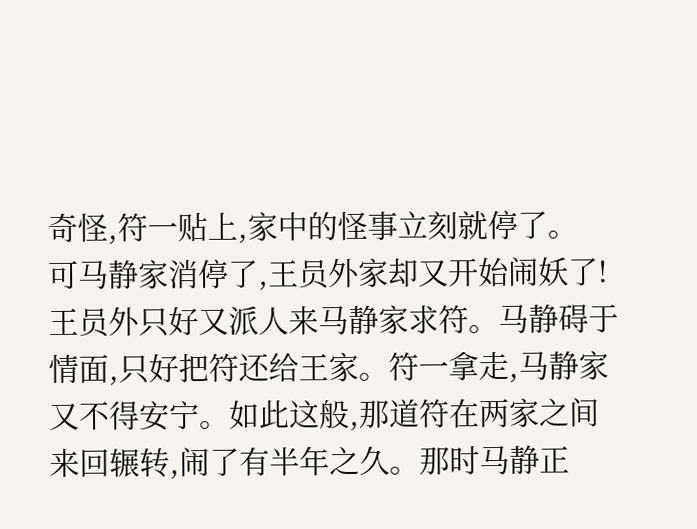奇怪,符一贴上,家中的怪事立刻就停了。
可马静家消停了,王员外家却又开始闹妖了!王员外只好又派人来马静家求符。马静碍于情面,只好把符还给王家。符一拿走,马静家又不得安宁。如此这般,那道符在两家之间来回辗转,闹了有半年之久。那时马静正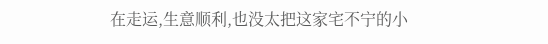在走运,生意顺利,也没太把这家宅不宁的小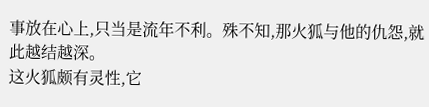事放在心上,只当是流年不利。殊不知,那火狐与他的仇怨,就此越结越深。
这火狐颇有灵性,它